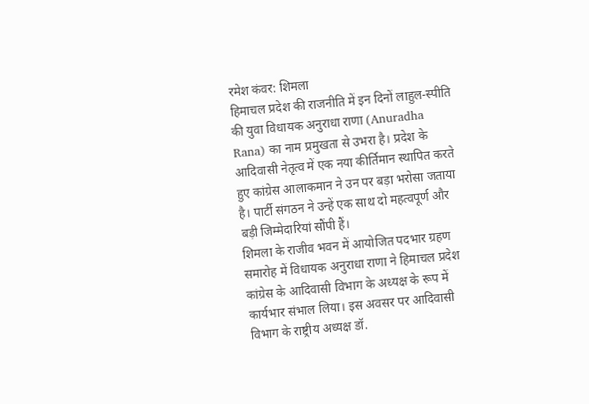रमेश कंवर: शिमला
हिमाचल प्रदेश की राजनीति में इन दिनों लाहुल-स्पीति की युवा विधायक अनुराधा राणा (Anuradha Rana) का नाम प्रमुखता से उभरा है। प्रदेश के आदिवासी नेतृत्व में एक नया कीर्तिमान स्थापित करते हुए कांग्रेस आलाकमान ने उन पर बड़ा भरोसा जताया है। पार्टी संगठन ने उन्हें एक साथ दो महत्वपूर्ण और बड़ी जिम्मेदारियां सौंपी हैं।
शिमला के राजीव भवन में आयोजित पदभार ग्रहण समारोह में विधायक अनुराधा राणा ने हिमाचल प्रदेश कांग्रेस के आदिवासी विभाग के अध्यक्ष के रूप में कार्यभार संभाल लिया। इस अवसर पर आदिवासी विभाग के राष्ट्रीय अध्यक्ष डॉ.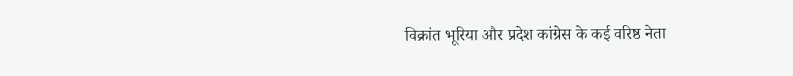विक्रांत भूरिया और प्रदेश कांग्रेस के कई वरिष्ठ नेता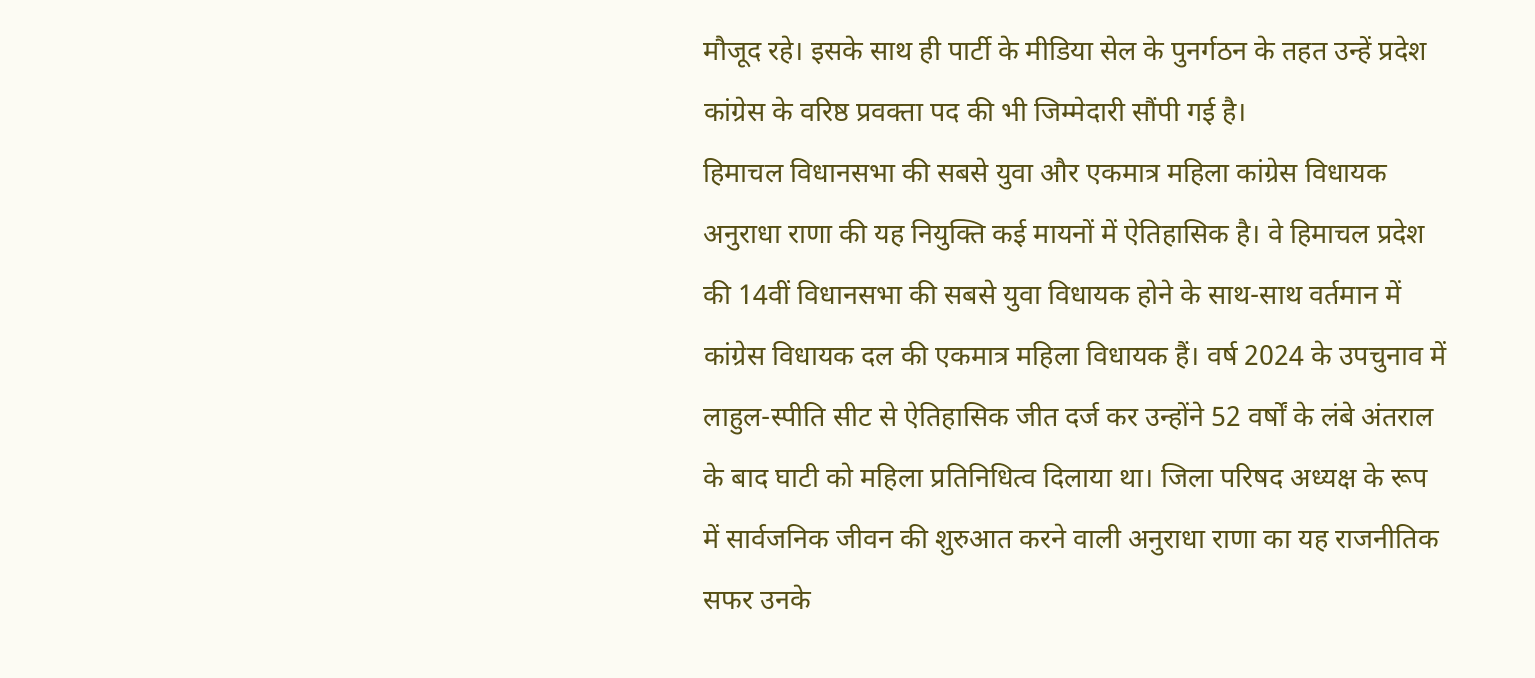मौजूद रहे। इसके साथ ही पार्टी के मीडिया सेल के पुनर्गठन के तहत उन्हें प्रदेश कांग्रेस के वरिष्ठ प्रवक्ता पद की भी जिम्मेदारी सौंपी गई है।
हिमाचल विधानसभा की सबसे युवा और एकमात्र महिला कांग्रेस विधायक
अनुराधा राणा की यह नियुक्ति कई मायनों में ऐतिहासिक है। वे हिमाचल प्रदेश की 14वीं विधानसभा की सबसे युवा विधायक होने के साथ-साथ वर्तमान में कांग्रेस विधायक दल की एकमात्र महिला विधायक हैं। वर्ष 2024 के उपचुनाव में लाहुल-स्पीति सीट से ऐतिहासिक जीत दर्ज कर उन्होंने 52 वर्षों के लंबे अंतराल के बाद घाटी को महिला प्रतिनिधित्व दिलाया था। जिला परिषद अध्यक्ष के रूप में सार्वजनिक जीवन की शुरुआत करने वाली अनुराधा राणा का यह राजनीतिक सफर उनके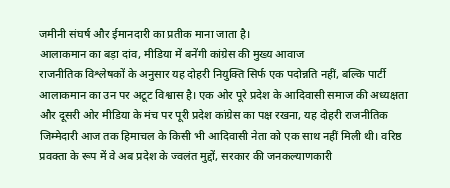जमीनी संघर्ष और ईमानदारी का प्रतीक माना जाता है।
आलाकमान का बड़ा दांव, मीडिया में बनेंगी कांग्रेस की मुख्य आवाज
राजनीतिक विश्लेषकों के अनुसार यह दोहरी नियुक्ति सिर्फ एक पदोन्नति नहीं, बल्कि पार्टी आलाकमान का उन पर अटूट विश्वास है। एक ओर पूरे प्रदेश के आदिवासी समाज की अध्यक्षता और दूसरी ओर मीडिया के मंच पर पूरी प्रदेश कांग्रेस का पक्ष रखना, यह दोहरी राजनीतिक जिम्मेदारी आज तक हिमाचल के किसी भी आदिवासी नेता को एक साथ नहीं मिली थी। वरिष्ठ प्रवक्ता के रूप में वे अब प्रदेश के ज्वलंत मुद्दों, सरकार की जनकल्याणकारी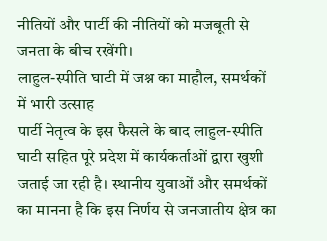नीतियों और पार्टी की नीतियों को मजबूती से जनता के बीच रखेंगी।
लाहुल-स्पीति घाटी में जश्न का माहौल, समर्थकों में भारी उत्साह
पार्टी नेतृत्व के इस फैसले के बाद लाहुल-स्पीति घाटी सहित पूरे प्रदेश में कार्यकर्ताओं द्वारा खुशी जताई जा रही है। स्थानीय युवाओं और समर्थकों का मानना है कि इस निर्णय से जनजातीय क्षेत्र का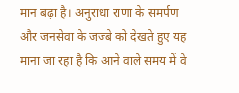मान बढ़ा है। अनुराधा राणा के समर्पण और जनसेवा के जज्बे को देखते हुए यह माना जा रहा है कि आने वाले समय में वे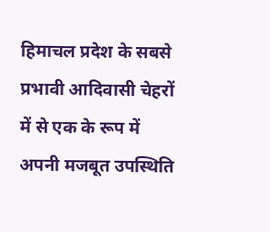हिमाचल प्रदेश के सबसे प्रभावी आदिवासी चेहरों में से एक के रूप में अपनी मजबूत उपस्थिति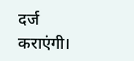दर्ज कराएंगी।